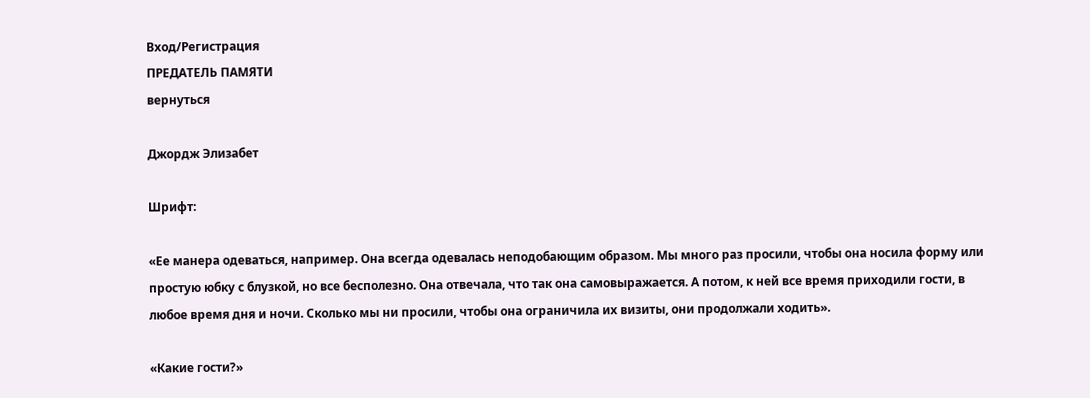Вход/Регистрация
ПРЕДАТЕЛЬ ПАМЯТИ
вернуться

Джордж Элизабет

Шрифт:

«Ее манера одеваться, например. Она всегда одевалась неподобающим образом. Мы много раз просили, чтобы она носила форму или простую юбку с блузкой, но все бесполезно. Она отвечала, что так она самовыражается. А потом, к ней все время приходили гости, в любое время дня и ночи. Сколько мы ни просили, чтобы она ограничила их визиты, они продолжали ходить».

«Какие гости?»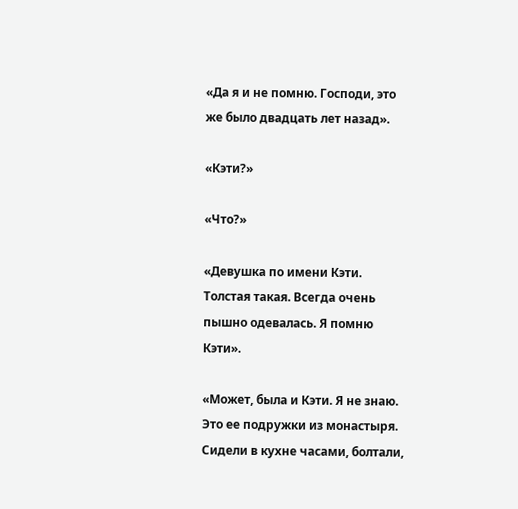«Да я и не помню. Господи, это же было двадцать лет назад».

«Кэти?»

«Что?»

«Девушка по имени Кэти. Толстая такая. Всегда очень пышно одевалась. Я помню Кэти».

«Может, была и Кэти. Я не знаю. Это ее подружки из монастыря. Сидели в кухне часами, болтали,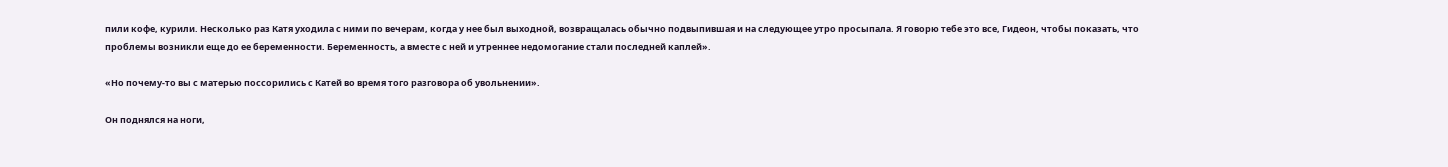пили кофе, курили. Несколько раз Катя уходила с ними по вечерам, когда у нее был выходной, возвращалась обычно подвыпившая и на следующее утро просыпала. Я говорю тебе это все, Гидеон, чтобы показать, что проблемы возникли еще до ее беременности. Беременность, а вместе с ней и утреннее недомогание стали последней каплей».

«Но почему-то вы с матерью поссорились с Катей во время того разговора об увольнении».

Он поднялся на ноги,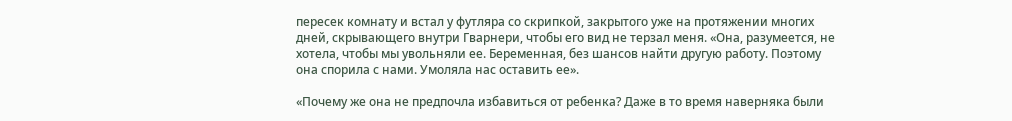пересек комнату и встал у футляра со скрипкой, закрытого уже на протяжении многих дней, скрывающего внутри Гварнери, чтобы его вид не терзал меня. «Она, разумеется, не хотела, чтобы мы увольняли ее. Беременная, без шансов найти другую работу. Поэтому она спорила с нами. Умоляла нас оставить ее».

«Почему же она не предпочла избавиться от ребенка? Даже в то время наверняка были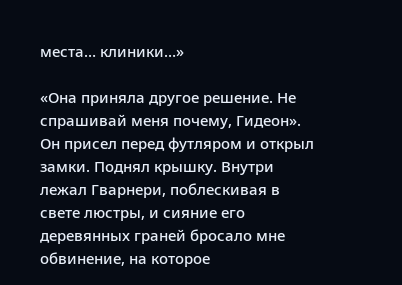места… клиники…»

«Она приняла другое решение. Не спрашивай меня почему, Гидеон». Он присел перед футляром и открыл замки. Поднял крышку. Внутри лежал Гварнери, поблескивая в свете люстры, и сияние его деревянных граней бросало мне обвинение, на которое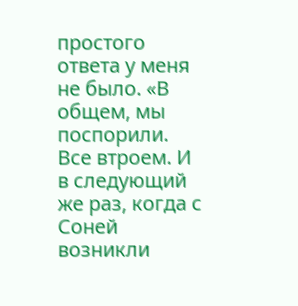простого ответа у меня не было. «В общем, мы поспорили. Все втроем. И в следующий же раз, когда с Соней возникли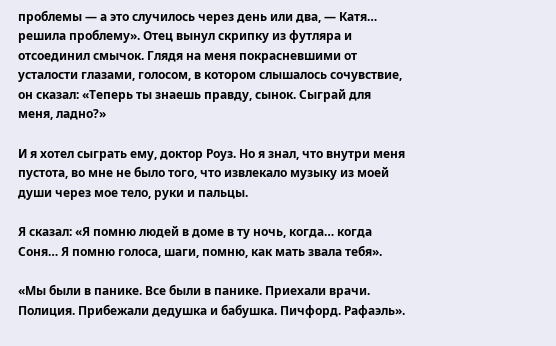проблемы — а это случилось через день или два, — Катя… решила проблему». Отец вынул скрипку из футляра и отсоединил смычок. Глядя на меня покрасневшими от усталости глазами, голосом, в котором слышалось сочувствие, он сказал: «Теперь ты знаешь правду, сынок. Сыграй для меня, ладно?»

И я хотел сыграть ему, доктор Роуз. Но я знал, что внутри меня пустота, во мне не было того, что извлекало музыку из моей души через мое тело, руки и пальцы.

Я сказал: «Я помню людей в доме в ту ночь, когда… когда Соня… Я помню голоса, шаги, помню, как мать звала тебя».

«Мы были в панике. Все были в панике. Приехали врачи. Полиция. Прибежали дедушка и бабушка. Пичфорд. Рафаэль».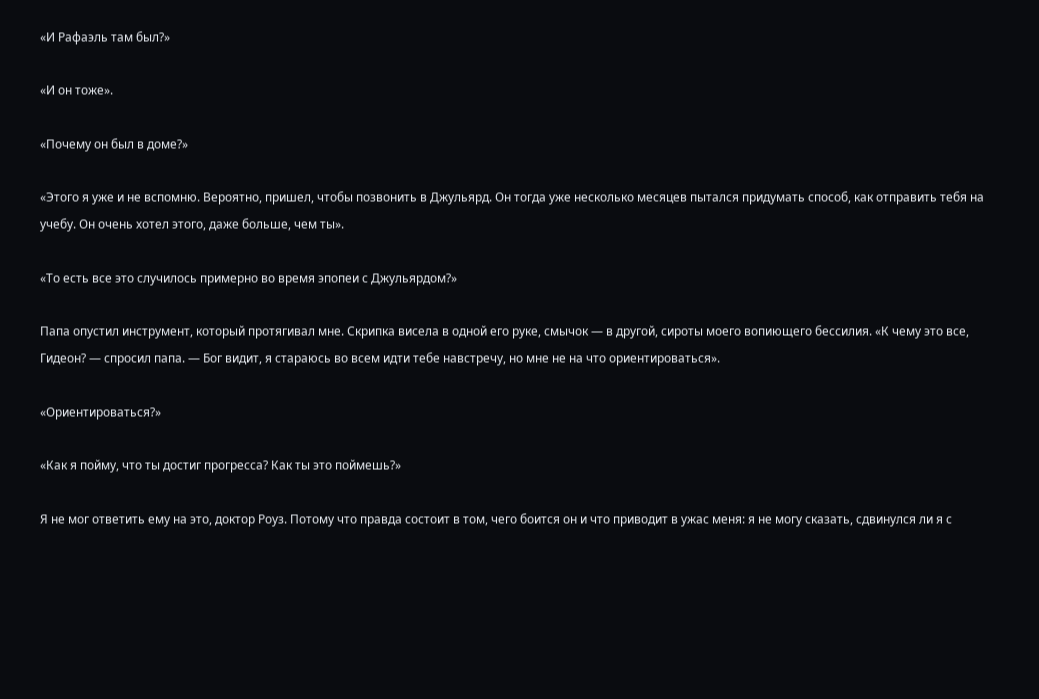«И Рафаэль там был?»

«И он тоже».

«Почему он был в доме?»

«Этого я уже и не вспомню. Вероятно, пришел, чтобы позвонить в Джульярд. Он тогда уже несколько месяцев пытался придумать способ, как отправить тебя на учебу. Он очень хотел этого, даже больше, чем ты».

«То есть все это случилось примерно во время эпопеи с Джульярдом?»

Папа опустил инструмент, который протягивал мне. Скрипка висела в одной его руке, смычок — в другой, сироты моего вопиющего бессилия. «К чему это все, Гидеон? — спросил папа. — Бог видит, я стараюсь во всем идти тебе навстречу, но мне не на что ориентироваться».

«Ориентироваться?»

«Как я пойму, что ты достиг прогресса? Как ты это поймешь?»

Я не мог ответить ему на это, доктор Роуз. Потому что правда состоит в том, чего боится он и что приводит в ужас меня: я не могу сказать, сдвинулся ли я с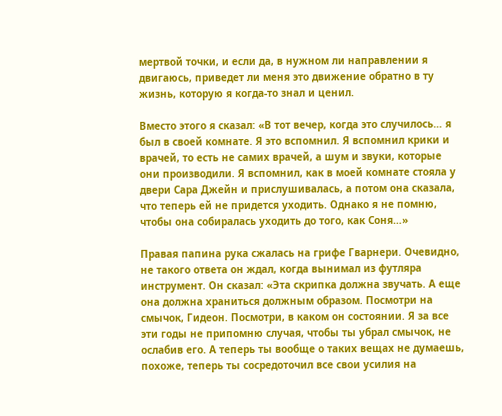мертвой точки, и если да, в нужном ли направлении я двигаюсь, приведет ли меня это движение обратно в ту жизнь, которую я когда-то знал и ценил.

Вместо этого я сказал: «В тот вечер, когда это случилось… я был в своей комнате. Я это вспомнил. Я вспомнил крики и врачей, то есть не самих врачей, а шум и звуки, которые они производили. Я вспомнил, как в моей комнате стояла у двери Сара Джейн и прислушивалась, а потом она сказала, что теперь ей не придется уходить. Однако я не помню, чтобы она собиралась уходить до того, как Соня…»

Правая папина рука сжалась на грифе Гварнери. Очевидно, не такого ответа он ждал, когда вынимал из футляра инструмент. Он сказал: «Эта скрипка должна звучать. А еще она должна храниться должным образом. Посмотри на смычок, Гидеон. Посмотри, в каком он состоянии. Я за все эти годы не припомню случая, чтобы ты убрал смычок, не ослабив его. А теперь ты вообще о таких вещах не думаешь, похоже, теперь ты сосредоточил все свои усилия на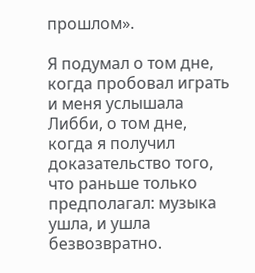прошлом».

Я подумал о том дне, когда пробовал играть и меня услышала Либби, о том дне, когда я получил доказательство того, что раньше только предполагал: музыка ушла, и ушла безвозвратно.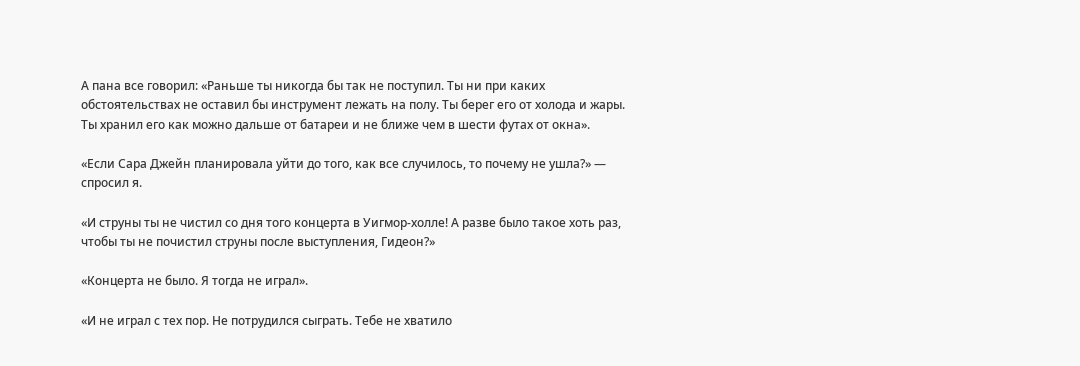А пана все говорил: «Раньше ты никогда бы так не поступил. Ты ни при каких обстоятельствах не оставил бы инструмент лежать на полу. Ты берег его от холода и жары. Ты хранил его как можно дальше от батареи и не ближе чем в шести футах от окна».

«Если Сара Джейн планировала уйти до того, как все случилось, то почему не ушла?» — спросил я.

«И струны ты не чистил со дня того концерта в Уигмор-холле! А разве было такое хоть раз, чтобы ты не почистил струны после выступления, Гидеон?»

«Концерта не было. Я тогда не играл».

«И не играл с тех пор. Не потрудился сыграть. Тебе не хватило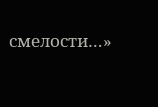смелости…»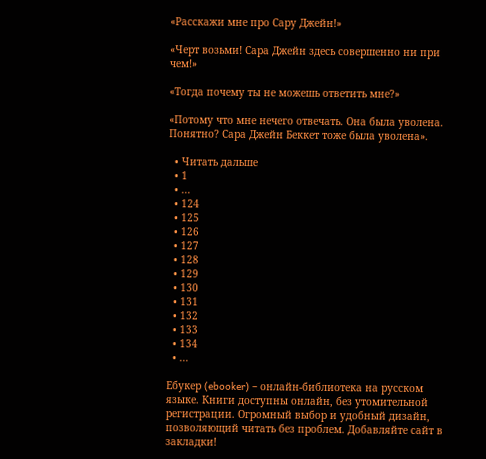«Расскажи мне про Сару Джейн!»

«Черт возьми! Сара Джейн здесь совершенно ни при чем!»

«Тогда почему ты не можешь ответить мне?»

«Потому что мне нечего отвечать. Она была уволена. Понятно? Сара Джейн Беккет тоже была уволена».

  • Читать дальше
  • 1
  • ...
  • 124
  • 125
  • 126
  • 127
  • 128
  • 129
  • 130
  • 131
  • 132
  • 133
  • 134
  • ...

Ебукер (ebooker) – онлайн-библиотека на русском языке. Книги доступны онлайн, без утомительной регистрации. Огромный выбор и удобный дизайн, позволяющий читать без проблем. Добавляйте сайт в закладки!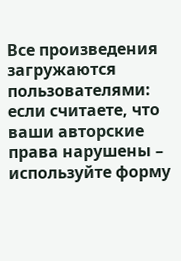Все произведения загружаются пользователями: если считаете, что ваши авторские права нарушены – используйте форму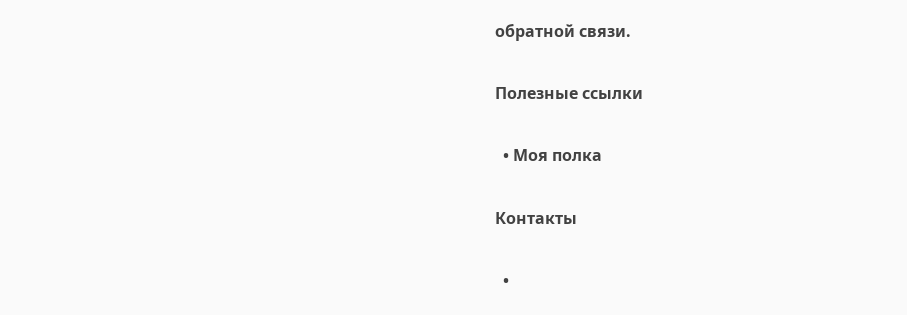обратной связи.

Полезные ссылки

  • Моя полка

Контакты

  •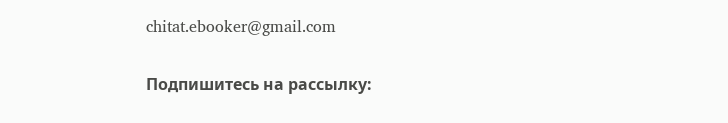chitat.ebooker@gmail.com

Подпишитесь на рассылку: